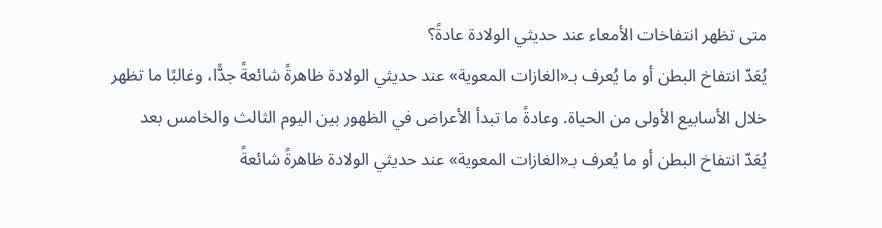متى تظهر انتفاخات الأمعاء عند حديثي الولادة عادةً؟
يُعَدّ انتفاخ البطن أو ما يُعرف بـ«الغازات المعوية» عند حديثي الولادة ظاهرةً شائعةً جدًّا، وغالبًا ما تظهر خلال الأسابيع الأولى من الحياة. وعادةً ما تبدأ الأعراض في الظهور بين اليوم الثالث والخامس بعد
يُعَدّ انتفاخ البطن أو ما يُعرف بـ«الغازات المعوية» عند حديثي الولادة ظاهرةً شائعةً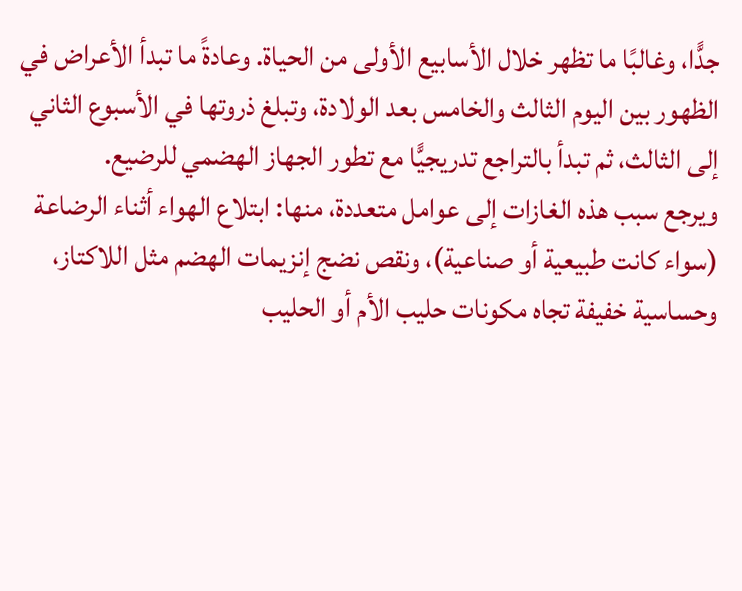جدًّا، وغالبًا ما تظهر خلال الأسابيع الأولى من الحياة. وعادةً ما تبدأ الأعراض في الظهور بين اليوم الثالث والخامس بعد الولادة، وتبلغ ذروتها في الأسبوع الثاني إلى الثالث، ثم تبدأ بالتراجع تدريجيًّا مع تطور الجهاز الهضمي للرضيع.
ويرجع سبب هذه الغازات إلى عوامل متعددة، منها: ابتلاع الهواء أثناء الرضاعة (سواء كانت طبيعية أو صناعية)، ونقص نضج إنزيمات الهضم مثل اللاكتاز، وحساسية خفيفة تجاه مكونات حليب الأم أو الحليب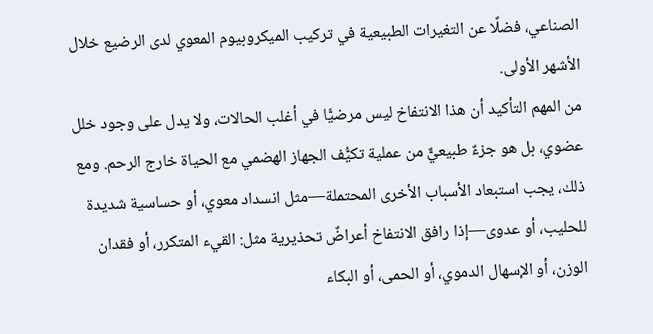الصناعي، فضلًا عن التغيرات الطبيعية في تركيب الميكروبيوم المعوي لدى الرضيع خلال الأشهر الأولى.
من المهم التأكيد أن هذا الانتفاخ ليس مرضيًّا في أغلب الحالات، ولا يدل على وجود خلل عضوي، بل هو جزءٌ طبيعيٌّ من عملية تكيُّف الجهاز الهضمي مع الحياة خارج الرحم. ومع ذلك، يجب استبعاد الأسباب الأخرى المحتملة—مثل انسداد معوي، أو حساسية شديدة للحليب، أو عدوى—إذا رافق الانتفاخ أعراضٌ تحذيرية مثل: القيء المتكرر، أو فقدان الوزن، أو الإسهال الدموي، أو الحمى، أو البكاء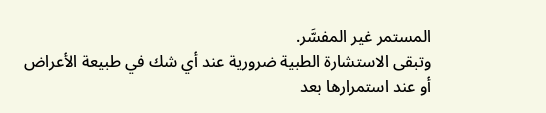المستمر غير المفسَّر.
وتبقى الاستشارة الطبية ضرورية عند أي شك في طبيعة الأعراض أو عند استمرارها بعد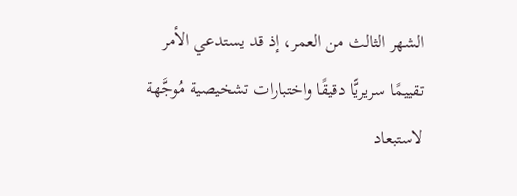الشهر الثالث من العمر، إذ قد يستدعي الأمر تقييمًا سريريًّا دقيقًا واختبارات تشخيصية مُوجَّهة لاستبعاد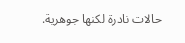حالات نادرة لكنها جوهرية.